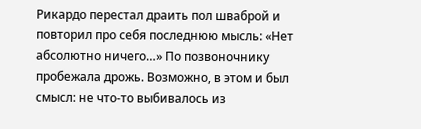Рикардо перестал драить пол шваброй и повторил про себя последнюю мысль: «Нет абсолютно ничего…» По позвоночнику пробежала дрожь. Возможно, в этом и был смысл: не что-то выбивалось из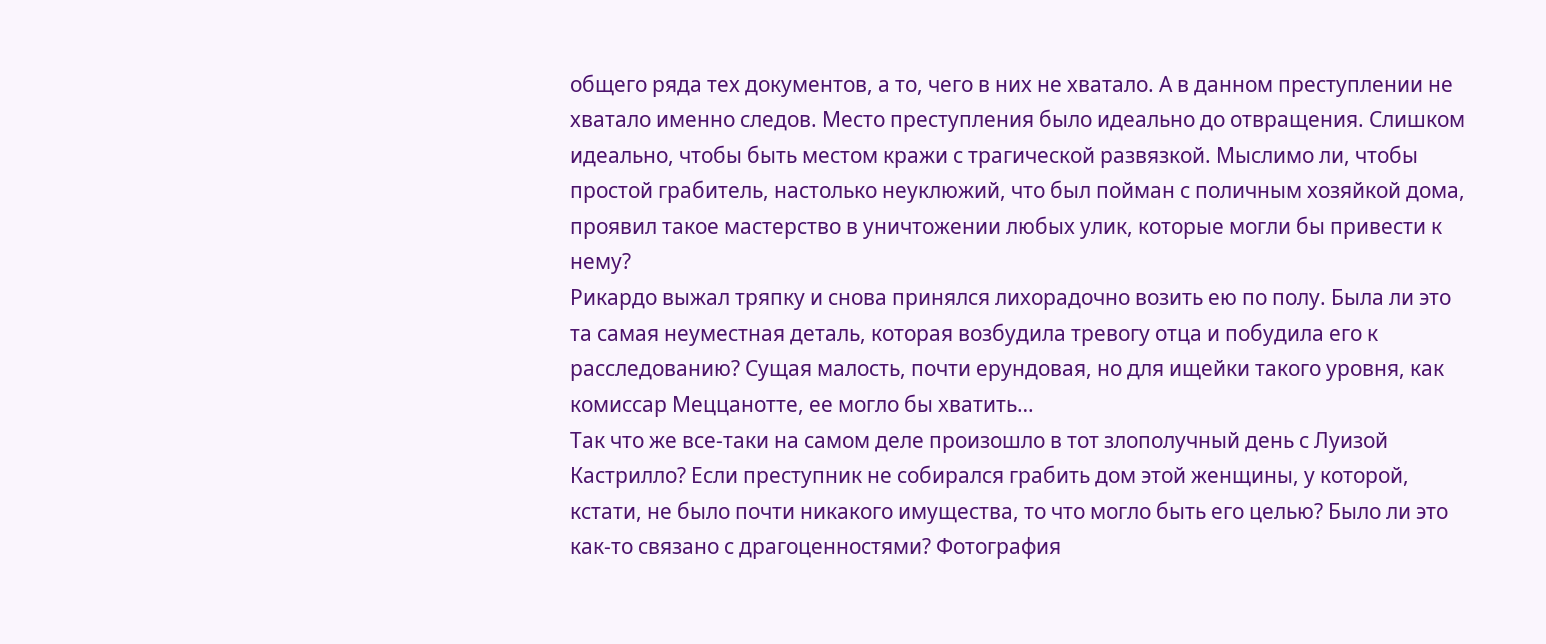общего ряда тех документов, а то, чего в них не хватало. А в данном преступлении не хватало именно следов. Место преступления было идеально до отвращения. Слишком идеально, чтобы быть местом кражи с трагической развязкой. Мыслимо ли, чтобы простой грабитель, настолько неуклюжий, что был пойман с поличным хозяйкой дома, проявил такое мастерство в уничтожении любых улик, которые могли бы привести к нему?
Рикардо выжал тряпку и снова принялся лихорадочно возить ею по полу. Была ли это та самая неуместная деталь, которая возбудила тревогу отца и побудила его к расследованию? Сущая малость, почти ерундовая, но для ищейки такого уровня, как комиссар Меццанотте, ее могло бы хватить…
Так что же все-таки на самом деле произошло в тот злополучный день с Луизой Кастрилло? Если преступник не собирался грабить дом этой женщины, у которой, кстати, не было почти никакого имущества, то что могло быть его целью? Было ли это как-то связано с драгоценностями? Фотография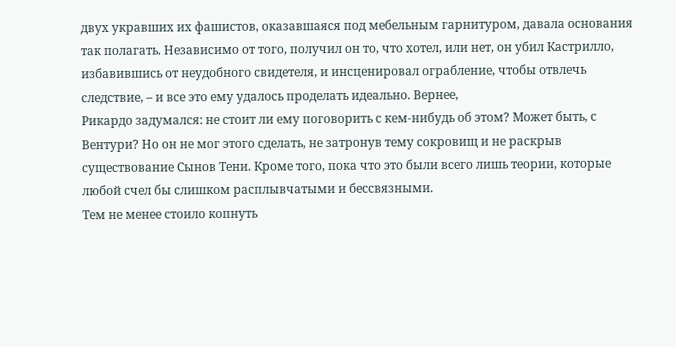двух укравших их фашистов, оказавшаяся под мебельным гарнитуром, давала основания так полагать. Независимо от того, получил он то, что хотел, или нет, он убил Кастрилло, избавившись от неудобного свидетеля, и инсценировал ограбление, чтобы отвлечь следствие, – и все это ему удалось проделать идеально. Вернее,
Рикардо задумался: не стоит ли ему поговорить с кем-нибудь об этом? Может быть, с Вентури? Но он не мог этого сделать, не затронув тему сокровищ и не раскрыв существование Сынов Тени. Кроме того, пока что это были всего лишь теории, которые любой счел бы слишком расплывчатыми и бессвязными.
Тем не менее стоило копнуть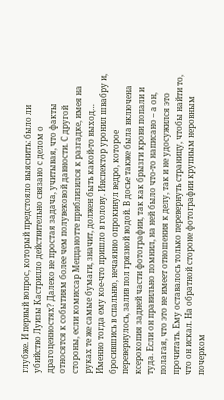глубже. И первый вопрос, который предстояло выяснить: было ли убийство Луизы Кастрилло действительно связано с делом о драгоценностях? Далеко не простая задача, учитывая, что факты относятся к событиям более чем полувековой давности. С другой стороны, если комиссар Меццанотте приблизился к разгадке, имея на руках те же самые бумаги, значит, должен быть какой-то выход…
Именно тогда ему кое-что пришло в голову. Инспектор уронил швабру и, бросившись в спальню, нечаянно опрокинул ведро, которое перевернулось, залив пол грязной водой. В досье также была включена ксерокопия задней части фотографии, так как брызги крови попали и туда. Если он правильно помнил, на ней было что-то написано – а он, полагая, что это не имеет отношения к делу, так и не удосужился это прочитать. Ему оставалось только перевернуть страницу, чтобы найти то, что он искал. На обратной стороне фотографии крупным неровным почерком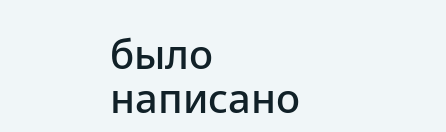было написано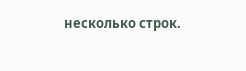несколько строк.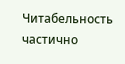Читабельность частично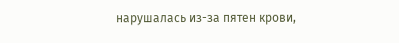нарушалась из-за пятен крови,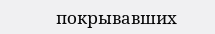покрывавших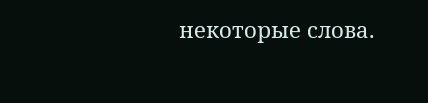некоторые слова.